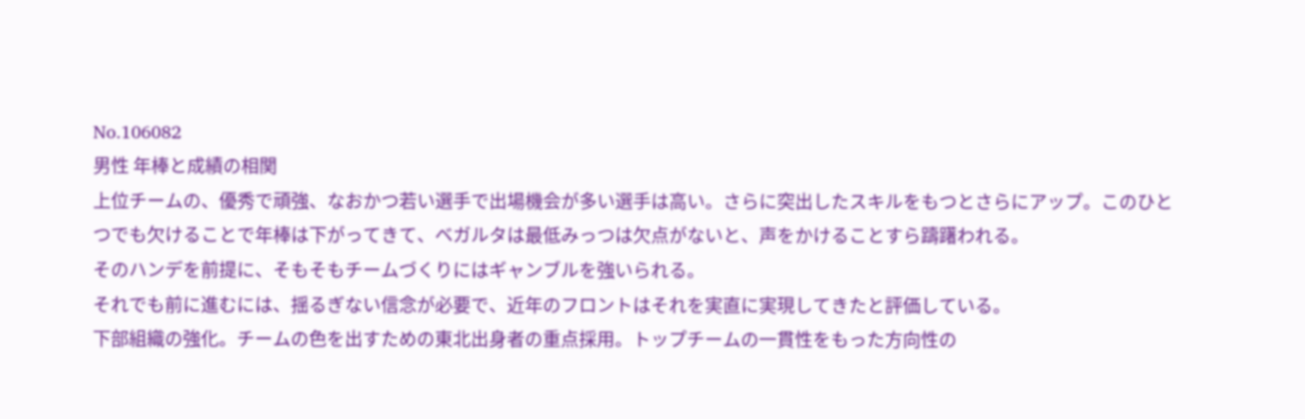No.106082
男性 年棒と成績の相関
上位チームの、優秀で頑強、なおかつ若い選手で出場機会が多い選手は高い。さらに突出したスキルをもつとさらにアップ。このひとつでも欠けることで年棒は下がってきて、ベガルタは最低みっつは欠点がないと、声をかけることすら躊躇われる。
そのハンデを前提に、そもそもチームづくりにはギャンブルを強いられる。
それでも前に進むには、揺るぎない信念が必要で、近年のフロントはそれを実直に実現してきたと評価している。
下部組織の強化。チームの色を出すための東北出身者の重点採用。トップチームの一貫性をもった方向性の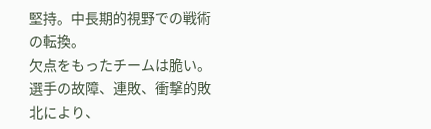堅持。中長期的視野での戦術の転換。
欠点をもったチームは脆い。
選手の故障、連敗、衝撃的敗北により、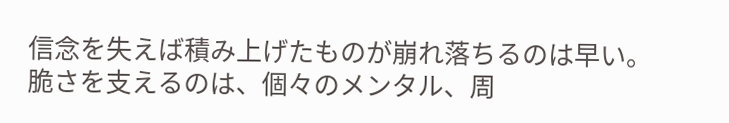信念を失えば積み上げたものが崩れ落ちるのは早い。
脆さを支えるのは、個々のメンタル、周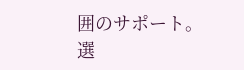囲のサポート。
選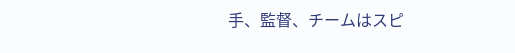手、監督、チームはスピ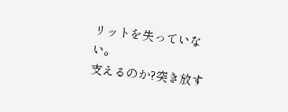リットを失っていない。
支えるのか?突き放す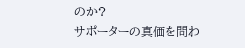のか?
サポーターの真価を問わ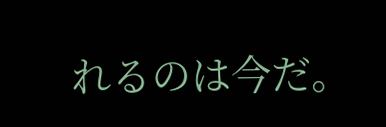れるのは今だ。